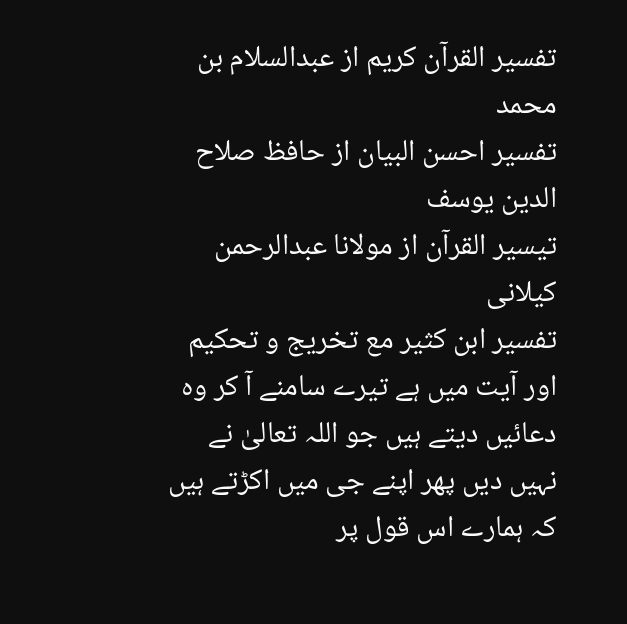تفسیر القرآن کریم از عبدالسلام بن محمد
تفسیر احسن البیان از حافظ صلاح الدین یوسف
تيسير القرآن از مولانا عبدالرحمن کیلانی
تفسیر ابن کثیر مع تخریج و تحکیم
اور آیت میں ہے تیرے سامنے آ کر وہ دعائیں دیتے ہیں جو اللہ تعالیٰ نے نہیں دیں پھر اپنے جی میں اکڑتے ہیں کہ ہمارے اس قول پر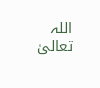اللہ تعالیٰ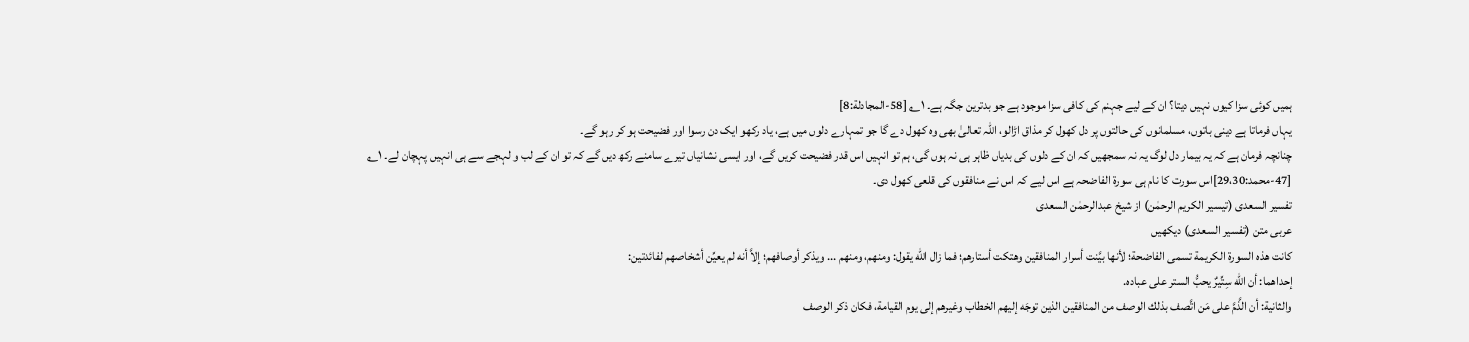ہمیں کوئی سزا کیوں نہیں دیتا؟ ان کے لیے جہنم کی کافی سزا موجود ہے جو بدترین جگہ ہے۔ ۱؎ [58-المجادلة:8]
یہاں فرماتا ہے دینی باتوں، مسلمانوں کی حالتوں پر دل کھول کر مذاق اڑالو، اللہ تعالیٰ بھی وہ کھول دے گا جو تمہارے دلوں میں ہے، یاد رکھو ایک دن رسوا اور فضیحت ہو کر رہو گے۔
چنانچہ فرمان ہے کہ یہ بیمار دل لوگ یہ نہ سمجھیں کہ ان کے دلوں کی بدیاں ظاہر ہی نہ ہوں گی، ہم تو انہیں اس قدر فضیحت کریں گے، اور ایسی نشانیاں تیرے سامنے رکھ دیں گے کہ تو ان کے لب و لہجے سے ہی انہیں پہچان لے۔ ۱؎ [47-محمد:29،30]اس سورت کا نام ہی سورۃ الفاضحہ ہے اس لیے کہ اس نے منافقوں کی قلعی کھول دی۔
تفسیر السعدی (تیسیر الکریم الرحمٰن) از شیخ عبدالرحمٰن السعدی
عربی متن (تفسیر السعدی) دیکھیں
كانت هذه السورة الكريمة تسمى الفاضحة؛ لأنها بيَّنت أسرار المنافقين وهتكت أستارهم؛ فما زال الله يقول: ومنهم، ومنهم ... ويذكر أوصافهم؛ إلاَّ أنه لم يعيِّن أشخاصهم لفائدتين:
إحداهما: أن الله سِتِّيرٌ يحبُّ الستر على عباده.
والثانية: أن الذَّمَّ على مَن اتَّصف بذلك الوصف من المنافقين الذين توجَه إليهم الخطاب وغيرهم إلى يوم القيامة، فكان ذكر الوصف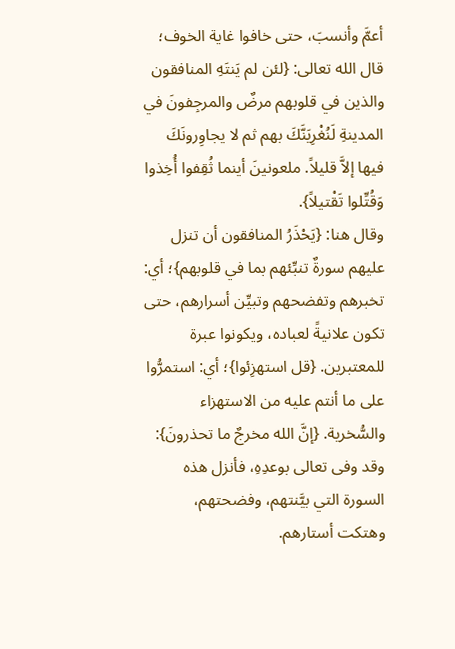أعمَّ وأنسبَ، حتى خافوا غاية الخوف؛ قال الله تعالى: {لئن لم يَنتَهِ المنافقون والذين في قلوبهم مرضٌ والمرجِفونَ في المدينةِ لَنُغْرِيَنَّكَ بهم ثم لا يجاوِرونَكَ فيها إلاَّ قليلاً. ملعونينَ أينما ثُقِفوا أُخِذوا وَقُتِّلوا تَقْتيلاً}.
وقال هنا: {يَحْذَرُ المنافقون أن تنزل عليهم سورةٌ تنبِّئهم بما في قلوبهم}؛ أي: تخبرهم وتفضحهم وتبيِّن أسرارهم، حتى تكون علانيةً لعباده، ويكونوا عبرة للمعتبرين. {قل استهزِئوا}؛ أي: استمرُّوا على ما أنتم عليه من الاستهزاء والسُّخرية. {إنَّ الله مخرجٌ ما تحذرونَ}: وقد وفى تعالى بوعدِهِ، فأنزل هذه السورة التي بيَّنتهم، وفضحتهم، وهتكت أستارهم.